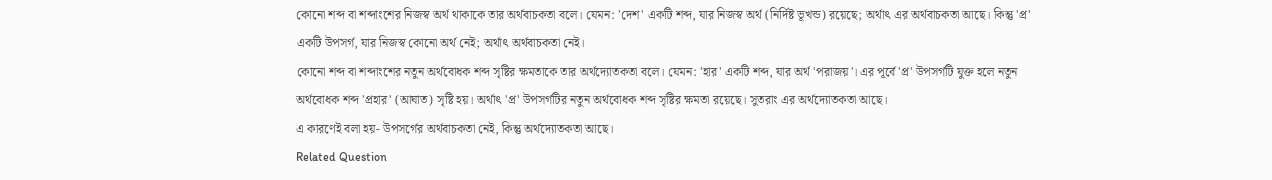কোনো শব্দ বা শব্দাংশের নিজস্ব অর্থ থাকাকে তার অর্থবাচকতা বলে। যেমন: 'দেশ' একটি শব্দ, যার নিজস্ব অর্থ (নির্দিষ্ট ভূখন্ড) রয়েছে; অর্থাৎ এর অর্থবাচকতা আছে। কিন্তু 'প্র' একটি উপসর্গ, যার নিজস্ব কোনো অর্থ নেই; অর্থাৎ অর্থবাচকতা নেই।
কোনো শব্দ বা শব্দাংশের নতুন অর্থবোধক শব্দ সৃষ্টির ক্ষমতাকে তার অর্থদ্যোতকতা বলে। যেমন: 'হার' একটি শব্দ, যার অর্থ 'পরাজয়'। এর পূর্বে 'প্র' উপসর্গটি যুক্ত হলে নতুন অর্থবোধক শব্দ 'প্রহার' (আঘাত) সৃষ্টি হয়। অর্থাৎ 'প্র' উপসর্গটির নতুন অর্থবোধক শব্দ সৃষ্টির ক্ষমতা রয়েছে। সুতরাং এর অর্থদ্যোতকতা আছে।
এ কারণেই বলা হয়- উপসর্গের অর্থবাচকতা নেই, কিন্তু অর্থদ্যোতকতা আছে।
Related Question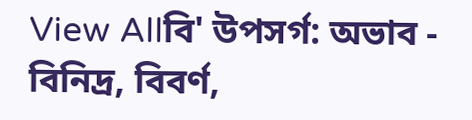View Allবি' উপসর্গ: অভাব - বিনিদ্র, বিবর্ণ,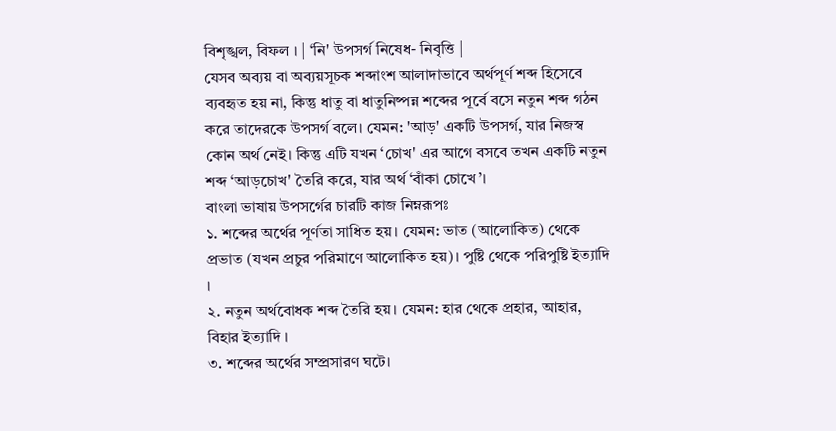বিশৃঙ্খল, বিফল । | ‘নি' উপসর্গ নিষেধ- নিবৃত্তি |
যেসব অব্যয় বা অব্যয়সূচক শব্দাংশ আলাদাভাবে অর্থপূর্ণ শব্দ হিসেবে ব্যবহৃত হয় না, কিন্তু ধাতু বা ধাতুনিষ্পন্ন শব্দের পূর্বে বসে নতুন শব্দ গঠন করে তাদেরকে উপসর্গ বলে। যেমন: 'আড়' একটি উপসর্গ, যার নিজস্ব কোন অর্থ নেই। কিন্তু এটি যখন ‘চোখ' এর আগে বসবে তখন একটি নতুন শব্দ ‘আড়চোখ' তৈরি করে, যার অর্থ ‘বাঁকা চোখে’।
বাংলা ভাষায় উপসর্গের চারটি কাজ নিম্নরূপঃ
১. শব্দের অর্থের পূর্ণতা সাধিত হয়। যেমন: ভাত (আলোকিত) থেকে প্রভাত (যখন প্রচুর পরিমাণে আলোকিত হয়)। পুষ্টি থেকে পরিপুষ্টি ইত্যাদি ।
২. নতুন অর্থবোধক শব্দ তৈরি হয়। যেমন: হার থেকে প্রহার, আহার, বিহার ইত্যাদি ।
৩. শব্দের অর্থের সম্প্রসারণ ঘটে।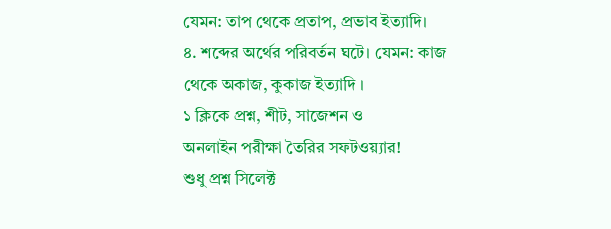যেমন: তাপ থেকে প্রতাপ, প্রভাব ইত্যাদি।
৪. শব্দের অর্থের পরিবর্তন ঘটে। যেমন: কাজ থেকে অকাজ, কুকাজ ইত্যাদি ।
১ ক্লিকে প্রশ্ন, শীট, সাজেশন ও
অনলাইন পরীক্ষা তৈরির সফটওয়্যার!
শুধু প্রশ্ন সিলেক্ট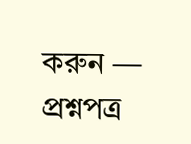করুন — প্রশ্নপত্র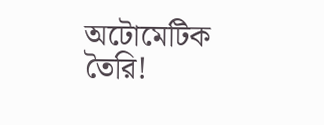অটোমেটিক তৈরি!